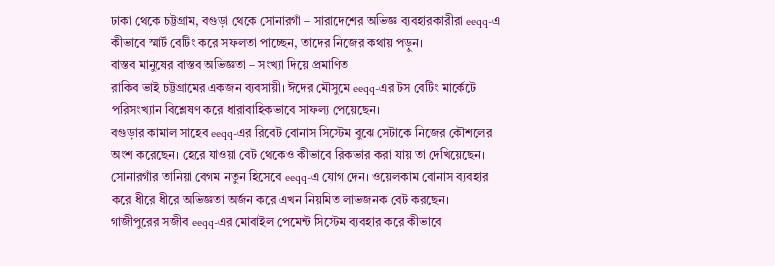ঢাকা থেকে চট্টগ্রাম, বগুড়া থেকে সোনারগাঁ – সারাদেশের অভিজ্ঞ ব্যবহারকারীরা eeqq-এ কীভাবে স্মার্ট বেটিং করে সফলতা পাচ্ছেন, তাদের নিজের কথায় পড়ুন।
বাস্তব মানুষের বাস্তব অভিজ্ঞতা – সংখ্যা দিয়ে প্রমাণিত
রাকিব ভাই চট্টগ্রামের একজন ব্যবসায়ী। ঈদের মৌসুমে eeqq-এর টস বেটিং মার্কেটে পরিসংখ্যান বিশ্লেষণ করে ধারাবাহিকভাবে সাফল্য পেয়েছেন।
বগুড়ার কামাল সাহেব eeqq-এর রিবেট বোনাস সিস্টেম বুঝে সেটাকে নিজের কৌশলের অংশ করেছেন। হেরে যাওয়া বেট থেকেও কীভাবে রিকভার করা যায় তা দেখিয়েছেন।
সোনারগাঁর তানিয়া বেগম নতুন হিসেবে eeqq-এ যোগ দেন। ওয়েলকাম বোনাস ব্যবহার করে ধীরে ধীরে অভিজ্ঞতা অর্জন করে এখন নিয়মিত লাভজনক বেট করছেন।
গাজীপুরের সজীব eeqq-এর মোবাইল পেমেন্ট সিস্টেম ব্যবহার করে কীভাবে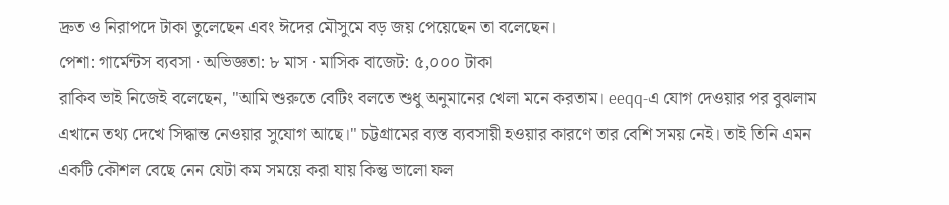দ্রুত ও নিরাপদে টাকা তুলেছেন এবং ঈদের মৌসুমে বড় জয় পেয়েছেন তা বলেছেন।
পেশা: গার্মেন্টস ব্যবসা · অভিজ্ঞতা: ৮ মাস · মাসিক বাজেট: ৫,০০০ টাকা
রাকিব ভাই নিজেই বলেছেন, "আমি শুরুতে বেটিং বলতে শুধু অনুমানের খেলা মনে করতাম। eeqq-এ যোগ দেওয়ার পর বুঝলাম এখানে তথ্য দেখে সিদ্ধান্ত নেওয়ার সুযোগ আছে।" চট্টগ্রামের ব্যস্ত ব্যবসায়ী হওয়ার কারণে তার বেশি সময় নেই। তাই তিনি এমন একটি কৌশল বেছে নেন যেটা কম সময়ে করা যায় কিন্তু ভালো ফল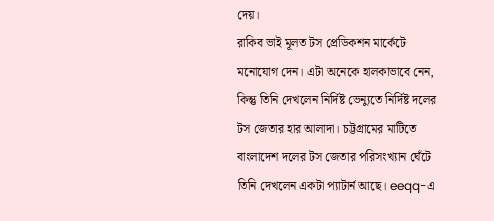দেয়।
রাকিব ভাই মূলত টস প্রেডিকশন মার্কেটে মনোযোগ দেন। এটা অনেকে হালকাভাবে নেন, কিন্তু তিনি দেখলেন নির্দিষ্ট ভেন্যুতে নির্দিষ্ট দলের টস জেতার হার আলাদা। চট্টগ্রামের মাটিতে বাংলাদেশ দলের টস জেতার পরিসংখ্যান ঘেঁটে তিনি দেখলেন একটা প্যাটার্ন আছে। eeqq-এ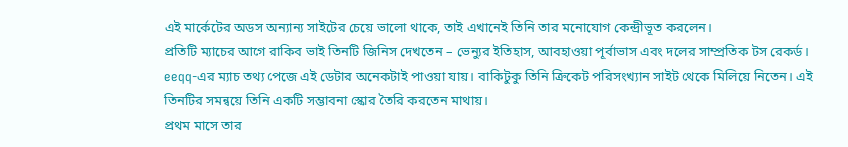এই মার্কেটের অডস অন্যান্য সাইটের চেয়ে ভালো থাকে, তাই এখানেই তিনি তার মনোযোগ কেন্দ্রীভূত করলেন।
প্রতিটি ম্যাচের আগে রাকিব ভাই তিনটি জিনিস দেখতেন – ভেন্যুর ইতিহাস, আবহাওয়া পূর্বাভাস এবং দলের সাম্প্রতিক টস রেকর্ড। eeqq-এর ম্যাচ তথ্য পেজে এই ডেটার অনেকটাই পাওয়া যায়। বাকিটুকু তিনি ক্রিকেট পরিসংখ্যান সাইট থেকে মিলিয়ে নিতেন। এই তিনটির সমন্বয়ে তিনি একটি সম্ভাবনা স্কোর তৈরি করতেন মাথায়।
প্রথম মাসে তার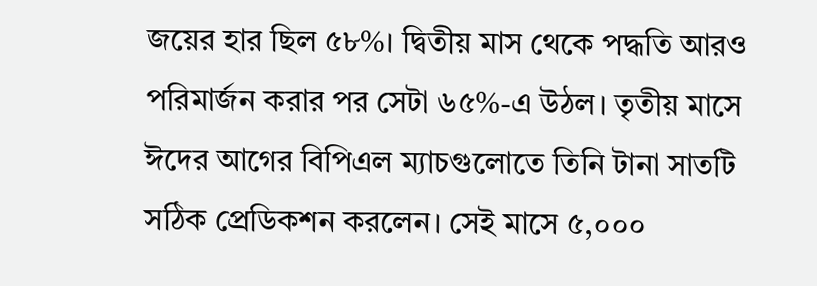জয়ের হার ছিল ৫৮%। দ্বিতীয় মাস থেকে পদ্ধতি আরও পরিমার্জন করার পর সেটা ৬৫%-এ উঠল। তৃতীয় মাসে ঈদের আগের বিপিএল ম্যাচগুলোতে তিনি টানা সাতটি সঠিক প্রেডিকশন করলেন। সেই মাসে ৫,০০০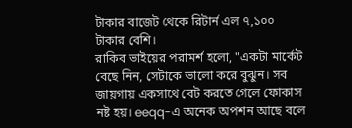টাকার বাজেট থেকে রিটার্ন এল ৭,১০০ টাকার বেশি।
রাকিব ভাইয়ের পরামর্শ হলো, "একটা মার্কেট বেছে নিন, সেটাকে ভালো করে বুঝুন। সব জায়গায় একসাথে বেট করতে গেলে ফোকাস নষ্ট হয়। eeqq-এ অনেক অপশন আছে বলে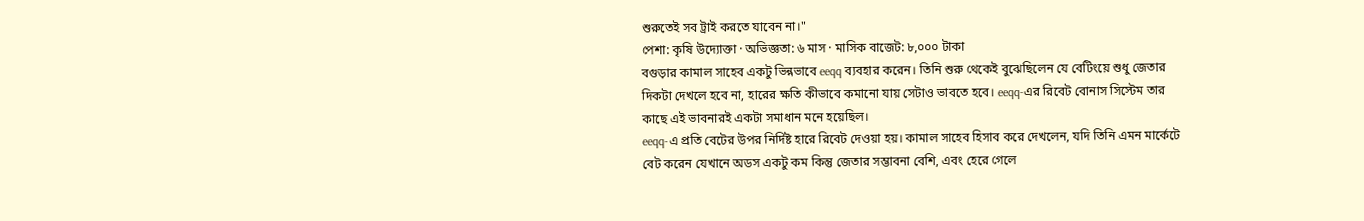শুরুতেই সব ট্রাই করতে যাবেন না।"
পেশা: কৃষি উদ্যোক্তা · অভিজ্ঞতা: ৬ মাস · মাসিক বাজেট: ৮,০০০ টাকা
বগুড়ার কামাল সাহেব একটু ভিন্নভাবে eeqq ব্যবহার করেন। তিনি শুরু থেকেই বুঝেছিলেন যে বেটিংয়ে শুধু জেতার দিকটা দেখলে হবে না, হারের ক্ষতি কীভাবে কমানো যায় সেটাও ভাবতে হবে। eeqq-এর রিবেট বোনাস সিস্টেম তার কাছে এই ভাবনারই একটা সমাধান মনে হয়েছিল।
eeqq-এ প্রতি বেটের উপর নির্দিষ্ট হারে রিবেট দেওয়া হয়। কামাল সাহেব হিসাব করে দেখলেন, যদি তিনি এমন মার্কেটে বেট করেন যেখানে অডস একটু কম কিন্তু জেতার সম্ভাবনা বেশি, এবং হেরে গেলে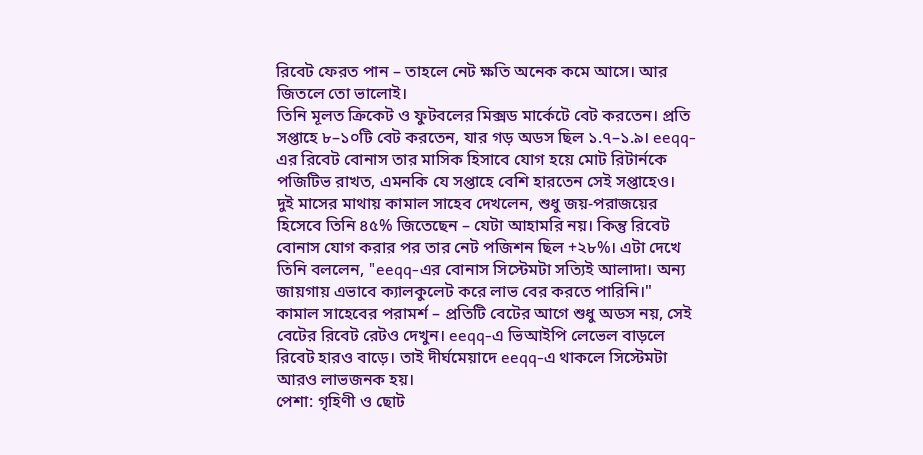রিবেট ফেরত পান – তাহলে নেট ক্ষতি অনেক কমে আসে। আর জিতলে তো ভালোই।
তিনি মূলত ক্রিকেট ও ফুটবলের মিক্সড মার্কেটে বেট করতেন। প্রতি সপ্তাহে ৮–১০টি বেট করতেন, যার গড় অডস ছিল ১.৭–১.৯। eeqq-এর রিবেট বোনাস তার মাসিক হিসাবে যোগ হয়ে মোট রিটার্নকে পজিটিভ রাখত, এমনকি যে সপ্তাহে বেশি হারতেন সেই সপ্তাহেও।
দুই মাসের মাথায় কামাল সাহেব দেখলেন, শুধু জয়-পরাজয়ের হিসেবে তিনি ৪৫% জিতেছেন – যেটা আহামরি নয়। কিন্তু রিবেট বোনাস যোগ করার পর তার নেট পজিশন ছিল +২৮%। এটা দেখে তিনি বললেন, "eeqq-এর বোনাস সিস্টেমটা সত্যিই আলাদা। অন্য জায়গায় এভাবে ক্যালকুলেট করে লাভ বের করতে পারিনি।"
কামাল সাহেবের পরামর্শ – প্রতিটি বেটের আগে শুধু অডস নয়, সেই বেটের রিবেট রেটও দেখুন। eeqq-এ ভিআইপি লেভেল বাড়লে রিবেট হারও বাড়ে। তাই দীর্ঘমেয়াদে eeqq-এ থাকলে সিস্টেমটা আরও লাভজনক হয়।
পেশা: গৃহিণী ও ছোট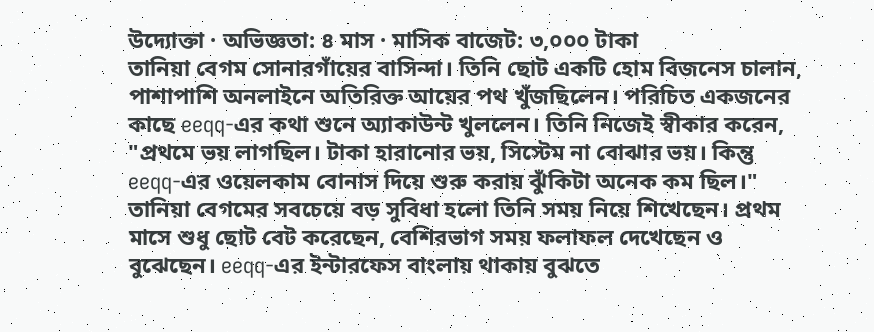উদ্যোক্তা · অভিজ্ঞতা: ৪ মাস · মাসিক বাজেট: ৩,০০০ টাকা
তানিয়া বেগম সোনারগাঁয়ের বাসিন্দা। তিনি ছোট একটি হোম বিজনেস চালান, পাশাপাশি অনলাইনে অতিরিক্ত আয়ের পথ খুঁজছিলেন। পরিচিত একজনের কাছে eeqq-এর কথা শুনে অ্যাকাউন্ট খুললেন। তিনি নিজেই স্বীকার করেন, "প্রথমে ভয় লাগছিল। টাকা হারানোর ভয়, সিস্টেম না বোঝার ভয়। কিন্তু eeqq-এর ওয়েলকাম বোনাস দিয়ে শুরু করায় ঝুঁকিটা অনেক কম ছিল।"
তানিয়া বেগমের সবচেয়ে বড় সুবিধা হলো তিনি সময় নিয়ে শিখেছেন। প্রথম মাসে শুধু ছোট বেট করেছেন, বেশিরভাগ সময় ফলাফল দেখেছেন ও বুঝেছেন। eeqq-এর ইন্টারফেস বাংলায় থাকায় বুঝতে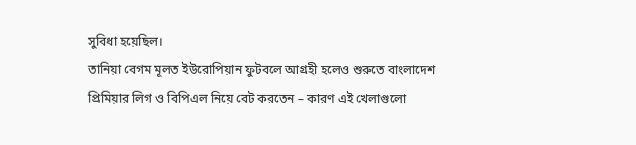সুবিধা হয়েছিল।
তানিয়া বেগম মূলত ইউরোপিয়ান ফুটবলে আগ্রহী হলেও শুরুতে বাংলাদেশ প্রিমিয়ার লিগ ও বিপিএল নিয়ে বেট করতেন – কারণ এই খেলাগুলো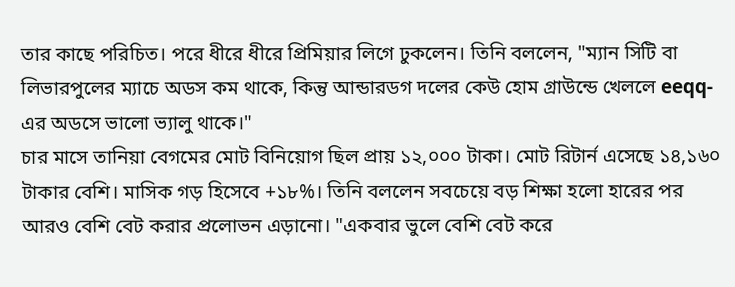তার কাছে পরিচিত। পরে ধীরে ধীরে প্রিমিয়ার লিগে ঢুকলেন। তিনি বললেন, "ম্যান সিটি বা লিভারপুলের ম্যাচে অডস কম থাকে, কিন্তু আন্ডারডগ দলের কেউ হোম গ্রাউন্ডে খেললে eeqq-এর অডসে ভালো ভ্যালু থাকে।"
চার মাসে তানিয়া বেগমের মোট বিনিয়োগ ছিল প্রায় ১২,০০০ টাকা। মোট রিটার্ন এসেছে ১৪,১৬০ টাকার বেশি। মাসিক গড় হিসেবে +১৮%। তিনি বললেন সবচেয়ে বড় শিক্ষা হলো হারের পর আরও বেশি বেট করার প্রলোভন এড়ানো। "একবার ভুলে বেশি বেট করে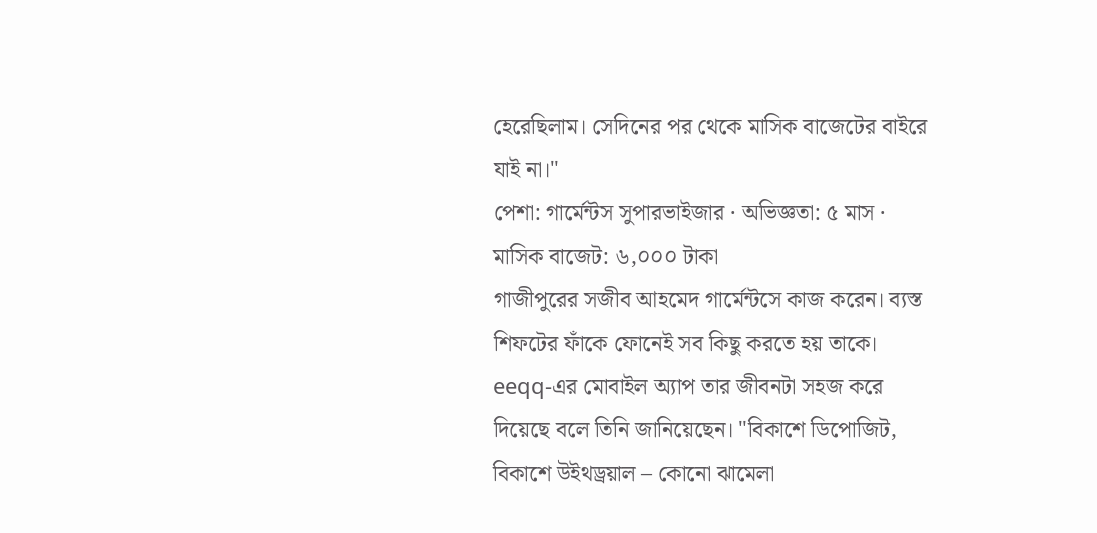হেরেছিলাম। সেদিনের পর থেকে মাসিক বাজেটের বাইরে যাই না।"
পেশা: গার্মেন্টস সুপারভাইজার · অভিজ্ঞতা: ৫ মাস · মাসিক বাজেট: ৬,০০০ টাকা
গাজীপুরের সজীব আহমেদ গার্মেন্টসে কাজ করেন। ব্যস্ত শিফটের ফাঁকে ফোনেই সব কিছু করতে হয় তাকে। eeqq-এর মোবাইল অ্যাপ তার জীবনটা সহজ করে দিয়েছে বলে তিনি জানিয়েছেন। "বিকাশে ডিপোজিট, বিকাশে উইথড্রয়াল – কোনো ঝামেলা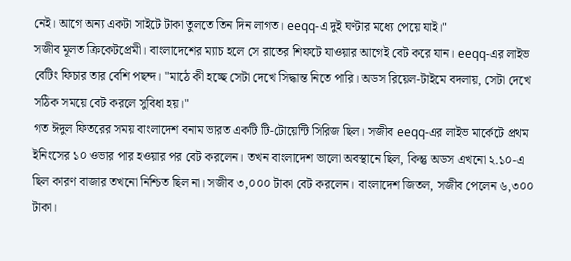নেই। আগে অন্য একটা সাইটে টাকা তুলতে তিন দিন লাগত। eeqq-এ দুই ঘণ্টার মধ্যে পেয়ে যাই।"
সজীব মূলত ক্রিকেটপ্রেমী। বাংলাদেশের ম্যাচ হলে সে রাতের শিফটে যাওয়ার আগেই বেট করে যান। eeqq-এর লাইভ বেটিং ফিচার তার বেশি পছন্দ। "মাঠে কী হচ্ছে সেটা দেখে সিদ্ধান্ত নিতে পারি। অডস রিয়েল-টাইমে বদলায়, সেটা দেখে সঠিক সময়ে বেট করলে সুবিধা হয়।"
গত ঈদুল ফিতরের সময় বাংলাদেশ বনাম ভারত একটি টি-টোয়েন্টি সিরিজ ছিল। সজীব eeqq-এর লাইভ মার্কেটে প্রথম ইনিংসের ১০ ওভার পার হওয়ার পর বেট করলেন। তখন বাংলাদেশ ভালো অবস্থানে ছিল, কিন্তু অডস এখনো ২.১০-এ ছিল কারণ বাজার তখনো নিশ্চিত ছিল না। সজীব ৩,০০০ টাকা বেট করলেন। বাংলাদেশ জিতল, সজীব পেলেন ৬,৩০০ টাকা।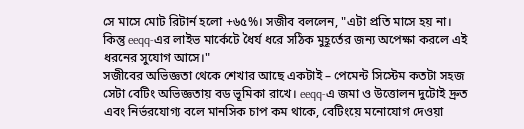সে মাসে মোট রিটার্ন হলো +৬৫%। সজীব বললেন, "এটা প্রতি মাসে হয় না। কিন্তু eeqq-এর লাইভ মার্কেটে ধৈর্য ধরে সঠিক মুহূর্তের জন্য অপেক্ষা করলে এই ধরনের সুযোগ আসে।"
সজীবের অভিজ্ঞতা থেকে শেখার আছে একটাই – পেমেন্ট সিস্টেম কতটা সহজ সেটা বেটিং অভিজ্ঞতায় বড ভূমিকা রাখে। eeqq-এ জমা ও উত্তোলন দুটোই দ্রুত এবং নির্ভরযোগ্য বলে মানসিক চাপ কম থাকে, বেটিংয়ে মনোযোগ দেওয়া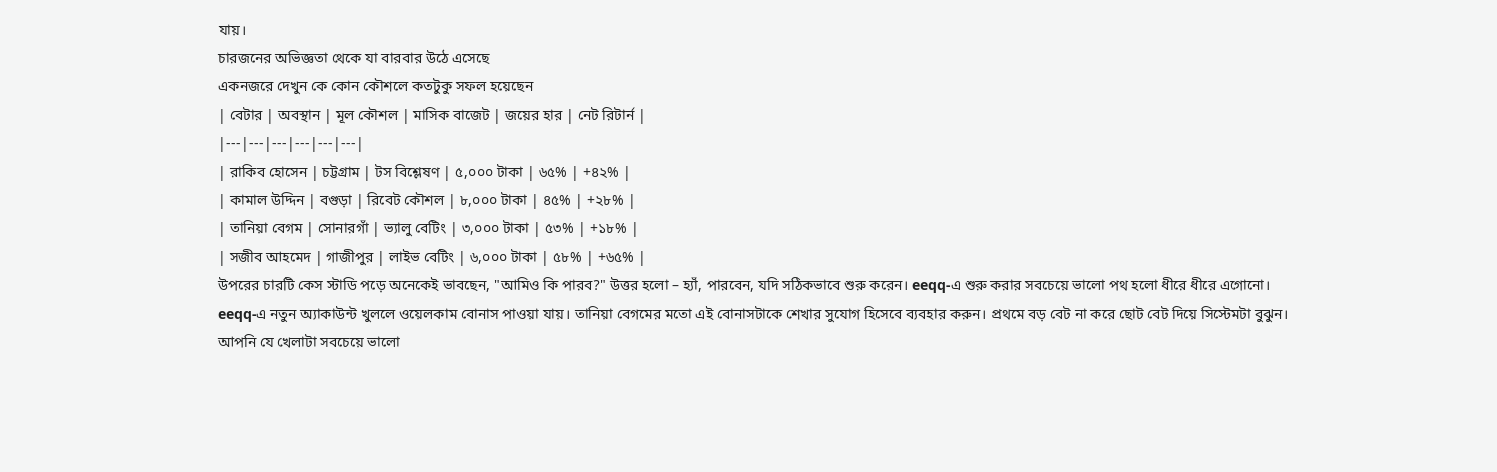যায়।
চারজনের অভিজ্ঞতা থেকে যা বারবার উঠে এসেছে
একনজরে দেখুন কে কোন কৌশলে কতটুকু সফল হয়েছেন
| বেটার | অবস্থান | মূল কৌশল | মাসিক বাজেট | জয়ের হার | নেট রিটার্ন |
|---|---|---|---|---|---|
| রাকিব হোসেন | চট্টগ্রাম | টস বিশ্লেষণ | ৫,০০০ টাকা | ৬৫% | +৪২% |
| কামাল উদ্দিন | বগুড়া | রিবেট কৌশল | ৮,০০০ টাকা | ৪৫% | +২৮% |
| তানিয়া বেগম | সোনারগাঁ | ভ্যালু বেটিং | ৩,০০০ টাকা | ৫৩% | +১৮% |
| সজীব আহমেদ | গাজীপুর | লাইভ বেটিং | ৬,০০০ টাকা | ৫৮% | +৬৫% |
উপরের চারটি কেস স্টাডি পড়ে অনেকেই ভাবছেন, "আমিও কি পারব?" উত্তর হলো – হ্যাঁ, পারবেন, যদি সঠিকভাবে শুরু করেন। eeqq-এ শুরু করার সবচেয়ে ভালো পথ হলো ধীরে ধীরে এগোনো।
eeqq-এ নতুন অ্যাকাউন্ট খুললে ওয়েলকাম বোনাস পাওয়া যায়। তানিয়া বেগমের মতো এই বোনাসটাকে শেখার সুযোগ হিসেবে ব্যবহার করুন। প্রথমে বড় বেট না করে ছোট বেট দিয়ে সিস্টেমটা বুঝুন।
আপনি যে খেলাটা সবচেয়ে ভালো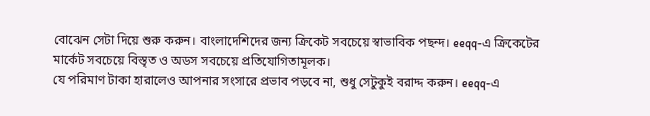বোঝেন সেটা দিয়ে শুরু করুন। বাংলাদেশিদের জন্য ক্রিকেট সবচেয়ে স্বাভাবিক পছন্দ। eeqq-এ ক্রিকেটের মার্কেট সবচেয়ে বিস্তৃত ও অডস সবচেয়ে প্রতিযোগিতামূলক।
যে পরিমাণ টাকা হারালেও আপনার সংসারে প্রভাব পড়বে না, শুধু সেটুকুই বরাদ্দ করুন। eeqq-এ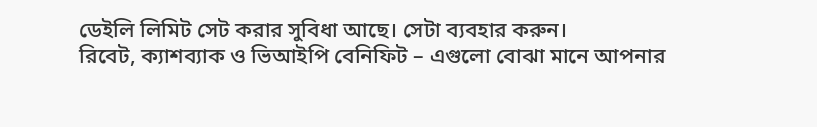ডেইলি লিমিট সেট করার সুবিধা আছে। সেটা ব্যবহার করুন।
রিবেট, ক্যাশব্যাক ও ভিআইপি বেনিফিট – এগুলো বোঝা মানে আপনার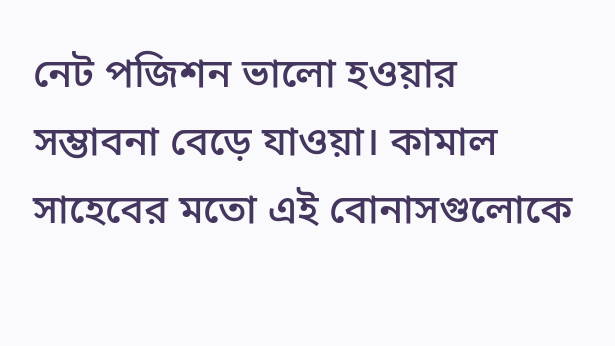নেট পজিশন ভালো হওয়ার সম্ভাবনা বেড়ে যাওয়া। কামাল সাহেবের মতো এই বোনাসগুলোকে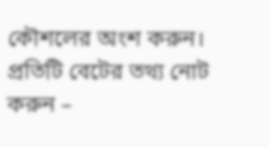কৌশলের অংশ করুন।
প্রতিটি বেটের তথ্য নোট করুন –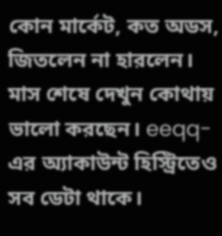কোন মার্কেট, কত অডস, জিতলেন না হারলেন। মাস শেষে দেখুন কোথায় ভালো করছেন। eeqq-এর অ্যাকাউন্ট হিস্ট্রিতেও সব ডেটা থাকে।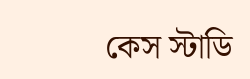কেস স্টাডি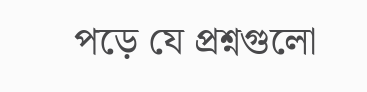পড়ে যে প্রশ্নগুলো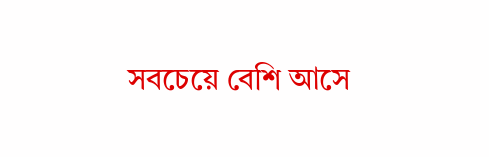সবচেয়ে বেশি আসে